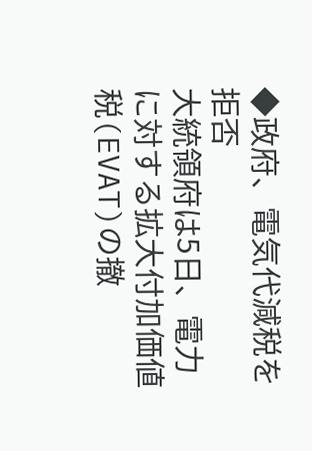◆政府、電気代減税を拒否
大統領府は5日、電力に対する拡大付加価値税(EVAT)の撤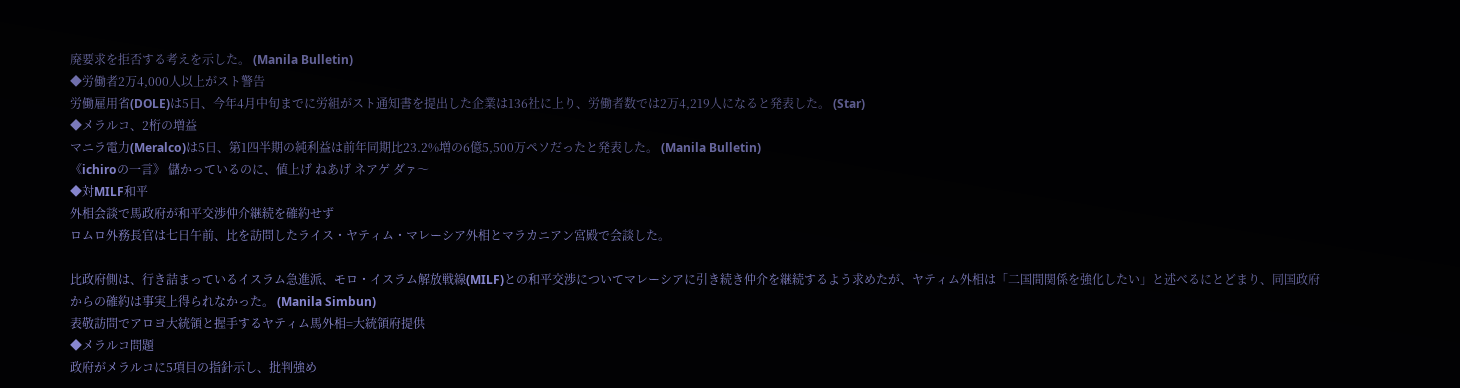廃要求を拒否する考えを示した。 (Manila Bulletin)
◆労働者2万4,000人以上がスト警告
労働雇用省(DOLE)は5日、今年4月中旬までに労組がスト通知書を提出した企業は136社に上り、労働者数では2万4,219人になると発表した。 (Star)
◆メラルコ、2桁の増益
マニラ電力(Meralco)は5日、第1四半期の純利益は前年同期比23.2%増の6億5,500万ペソだったと発表した。 (Manila Bulletin)
《ichiroの一言》 儲かっているのに、値上げ ねあげ ネアゲ ダァ〜
◆対MILF和平
外相会談で馬政府が和平交渉仲介継続を確約せず
ロムロ外務長官は七日午前、比を訪問したライス・ヤティム・マレーシア外相とマラカニアン宮殿で会談した。

比政府側は、行き詰まっているイスラム急進派、モロ・イスラム解放戦線(MILF)との和平交渉についてマレーシアに引き続き仲介を継続するよう求めたが、ヤティム外相は「二国間関係を強化したい」と述べるにとどまり、同国政府からの確約は事実上得られなかった。 (Manila Simbun)
表敬訪問でアロヨ大統領と握手するヤティム馬外相=大統領府提供
◆メラルコ問題
政府がメラルコに5項目の指針示し、批判強め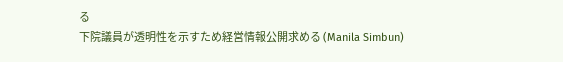る
下院議員が透明性を示すため経営情報公開求める (Manila Simbun)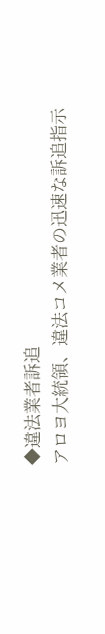◆違法業者訴追
アロヨ大統領、違法コメ業者の迅速な訴追指示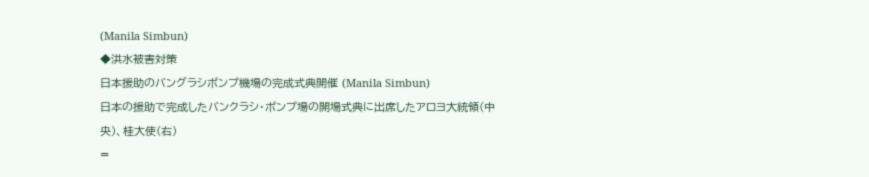(Manila Simbun)
◆洪水被害対策
日本援助のバングラシポンプ機場の完成式典開催 (Manila Simbun)
日本の援助で完成したバンクラシ・ポンプ場の開場式典に出席したアロヨ大統領(中央)、桂大使(右)
=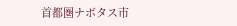首都圏ナボタス市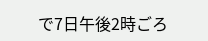で7日午後2時ごろ